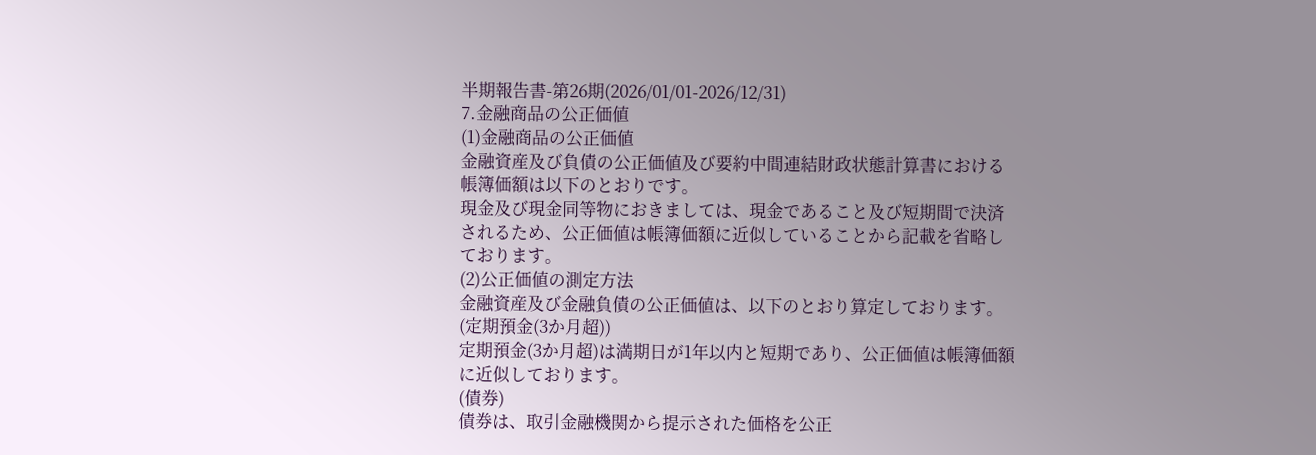半期報告書-第26期(2026/01/01-2026/12/31)
7.金融商品の公正価値
(1)金融商品の公正価値
金融資産及び負債の公正価値及び要約中間連結財政状態計算書における帳簿価額は以下のとおりです。
現金及び現金同等物におきましては、現金であること及び短期間で決済されるため、公正価値は帳簿価額に近似していることから記載を省略しております。
(2)公正価値の測定方法
金融資産及び金融負債の公正価値は、以下のとおり算定しております。
(定期預金(3か月超))
定期預金(3か月超)は満期日が1年以内と短期であり、公正価値は帳簿価額に近似しております。
(債券)
債券は、取引金融機関から提示された価格を公正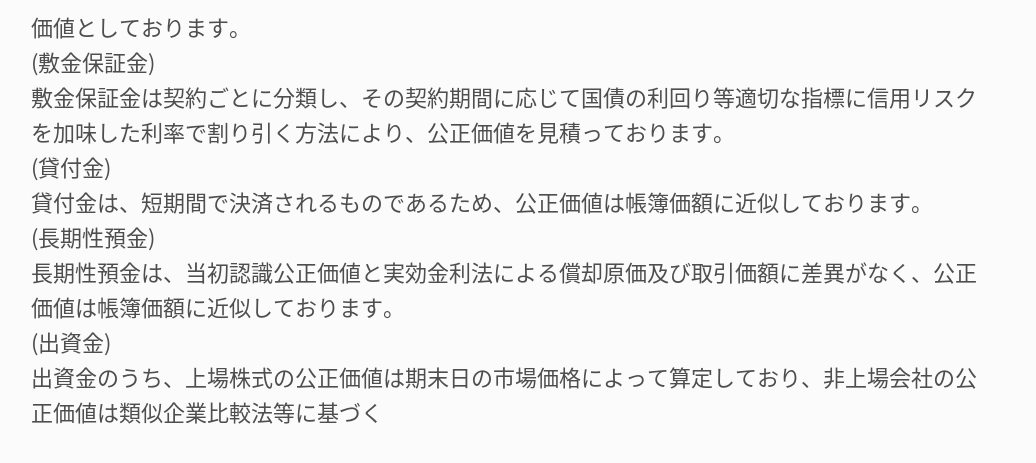価値としております。
(敷金保証金)
敷金保証金は契約ごとに分類し、その契約期間に応じて国債の利回り等適切な指標に信用リスクを加味した利率で割り引く方法により、公正価値を見積っております。
(貸付金)
貸付金は、短期間で決済されるものであるため、公正価値は帳簿価額に近似しております。
(長期性預金)
長期性預金は、当初認識公正価値と実効金利法による償却原価及び取引価額に差異がなく、公正価値は帳簿価額に近似しております。
(出資金)
出資金のうち、上場株式の公正価値は期末日の市場価格によって算定しており、非上場会社の公正価値は類似企業比較法等に基づく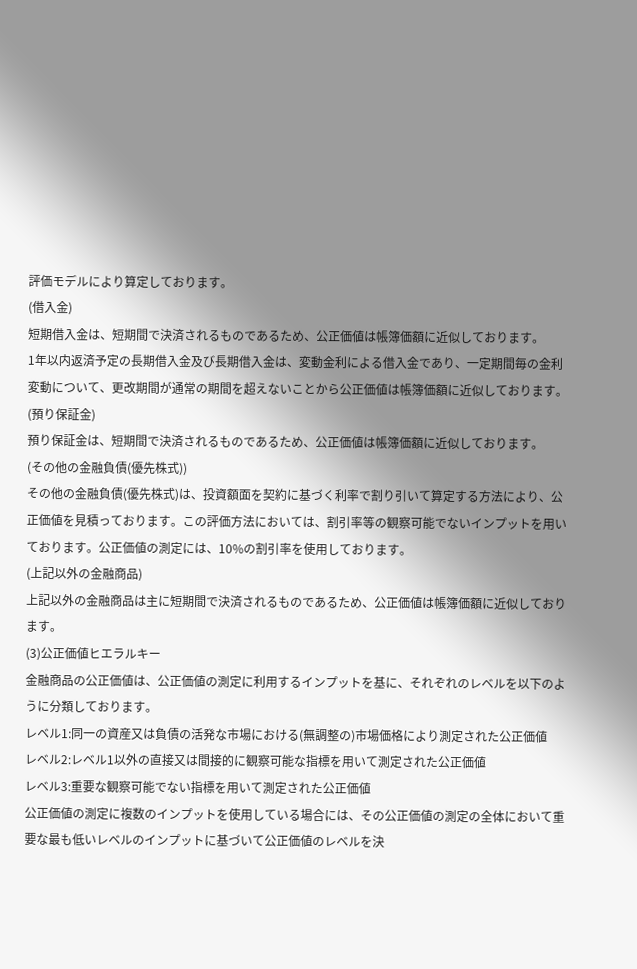評価モデルにより算定しております。
(借入金)
短期借入金は、短期間で決済されるものであるため、公正価値は帳簿価額に近似しております。
1年以内返済予定の長期借入金及び長期借入金は、変動金利による借入金であり、一定期間毎の金利変動について、更改期間が通常の期間を超えないことから公正価値は帳簿価額に近似しております。
(預り保証金)
預り保証金は、短期間で決済されるものであるため、公正価値は帳簿価額に近似しております。
(その他の金融負債(優先株式))
その他の金融負債(優先株式)は、投資額面を契約に基づく利率で割り引いて算定する方法により、公正価値を見積っております。この評価方法においては、割引率等の観察可能でないインプットを用いております。公正価値の測定には、10%の割引率を使用しております。
(上記以外の金融商品)
上記以外の金融商品は主に短期間で決済されるものであるため、公正価値は帳簿価額に近似しております。
(3)公正価値ヒエラルキー
金融商品の公正価値は、公正価値の測定に利用するインプットを基に、それぞれのレベルを以下のように分類しております。
レベル1:同一の資産又は負債の活発な市場における(無調整の)市場価格により測定された公正価値
レベル2:レベル1以外の直接又は間接的に観察可能な指標を用いて測定された公正価値
レベル3:重要な観察可能でない指標を用いて測定された公正価値
公正価値の測定に複数のインプットを使用している場合には、その公正価値の測定の全体において重要な最も低いレベルのインプットに基づいて公正価値のレベルを決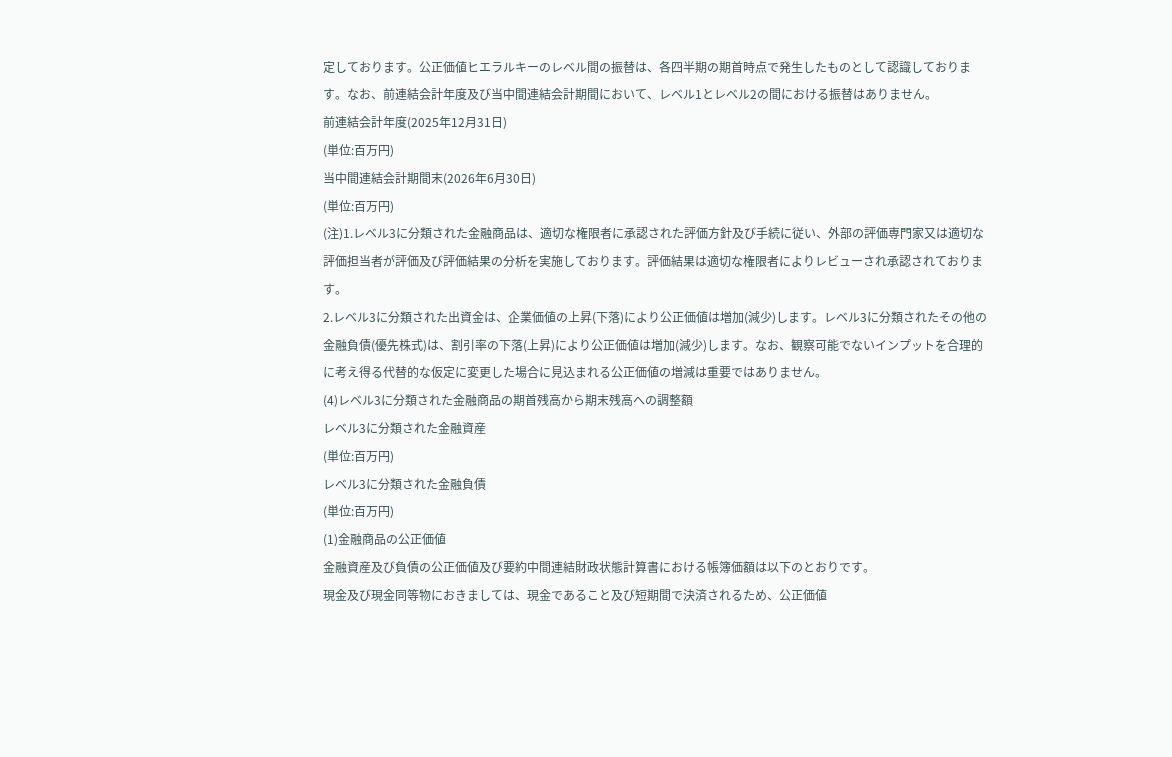定しております。公正価値ヒエラルキーのレベル間の振替は、各四半期の期首時点で発生したものとして認識しております。なお、前連結会計年度及び当中間連結会計期間において、レベル1とレベル2の間における振替はありません。
前連結会計年度(2025年12月31日)
(単位:百万円)
当中間連結会計期間末(2026年6月30日)
(単位:百万円)
(注)1.レベル3に分類された金融商品は、適切な権限者に承認された評価方針及び手続に従い、外部の評価専門家又は適切な評価担当者が評価及び評価結果の分析を実施しております。評価結果は適切な権限者によりレビューされ承認されております。
2.レベル3に分類された出資金は、企業価値の上昇(下落)により公正価値は増加(減少)します。レベル3に分類されたその他の金融負債(優先株式)は、割引率の下落(上昇)により公正価値は増加(減少)します。なお、観察可能でないインプットを合理的に考え得る代替的な仮定に変更した場合に見込まれる公正価値の増減は重要ではありません。
(4)レベル3に分類された金融商品の期首残高から期末残高への調整額
レベル3に分類された金融資産
(単位:百万円)
レベル3に分類された金融負債
(単位:百万円)
(1)金融商品の公正価値
金融資産及び負債の公正価値及び要約中間連結財政状態計算書における帳簿価額は以下のとおりです。
現金及び現金同等物におきましては、現金であること及び短期間で決済されるため、公正価値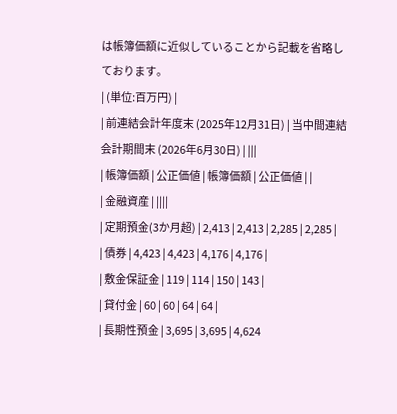は帳簿価額に近似していることから記載を省略しております。
| (単位:百万円) |
| 前連結会計年度末 (2025年12月31日) | 当中間連結会計期間末 (2026年6月30日) | |||
| 帳簿価額 | 公正価値 | 帳簿価額 | 公正価値 | |
| 金融資産 | ||||
| 定期預金(3か月超) | 2,413 | 2,413 | 2,285 | 2,285 |
| 債券 | 4,423 | 4,423 | 4,176 | 4,176 |
| 敷金保証金 | 119 | 114 | 150 | 143 |
| 貸付金 | 60 | 60 | 64 | 64 |
| 長期性預金 | 3,695 | 3,695 | 4,624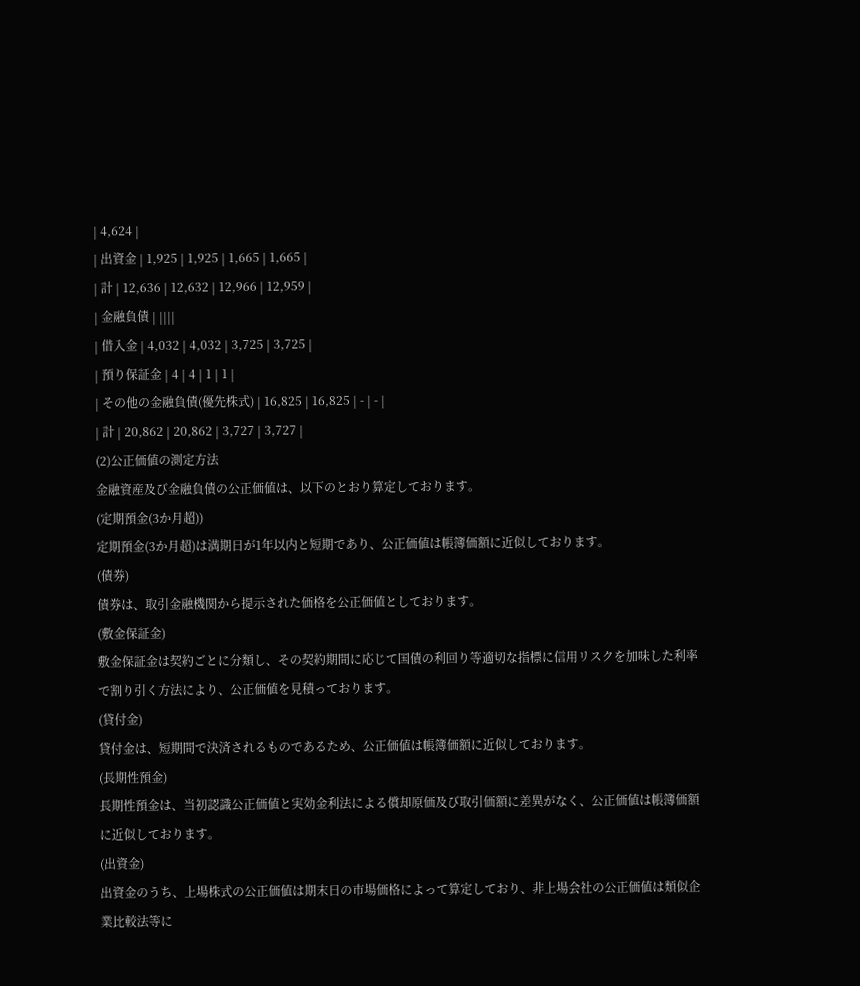| 4,624 |
| 出資金 | 1,925 | 1,925 | 1,665 | 1,665 |
| 計 | 12,636 | 12,632 | 12,966 | 12,959 |
| 金融負債 | ||||
| 借入金 | 4,032 | 4,032 | 3,725 | 3,725 |
| 預り保証金 | 4 | 4 | 1 | 1 |
| その他の金融負債(優先株式) | 16,825 | 16,825 | - | - |
| 計 | 20,862 | 20,862 | 3,727 | 3,727 |
(2)公正価値の測定方法
金融資産及び金融負債の公正価値は、以下のとおり算定しております。
(定期預金(3か月超))
定期預金(3か月超)は満期日が1年以内と短期であり、公正価値は帳簿価額に近似しております。
(債券)
債券は、取引金融機関から提示された価格を公正価値としております。
(敷金保証金)
敷金保証金は契約ごとに分類し、その契約期間に応じて国債の利回り等適切な指標に信用リスクを加味した利率で割り引く方法により、公正価値を見積っております。
(貸付金)
貸付金は、短期間で決済されるものであるため、公正価値は帳簿価額に近似しております。
(長期性預金)
長期性預金は、当初認識公正価値と実効金利法による償却原価及び取引価額に差異がなく、公正価値は帳簿価額に近似しております。
(出資金)
出資金のうち、上場株式の公正価値は期末日の市場価格によって算定しており、非上場会社の公正価値は類似企業比較法等に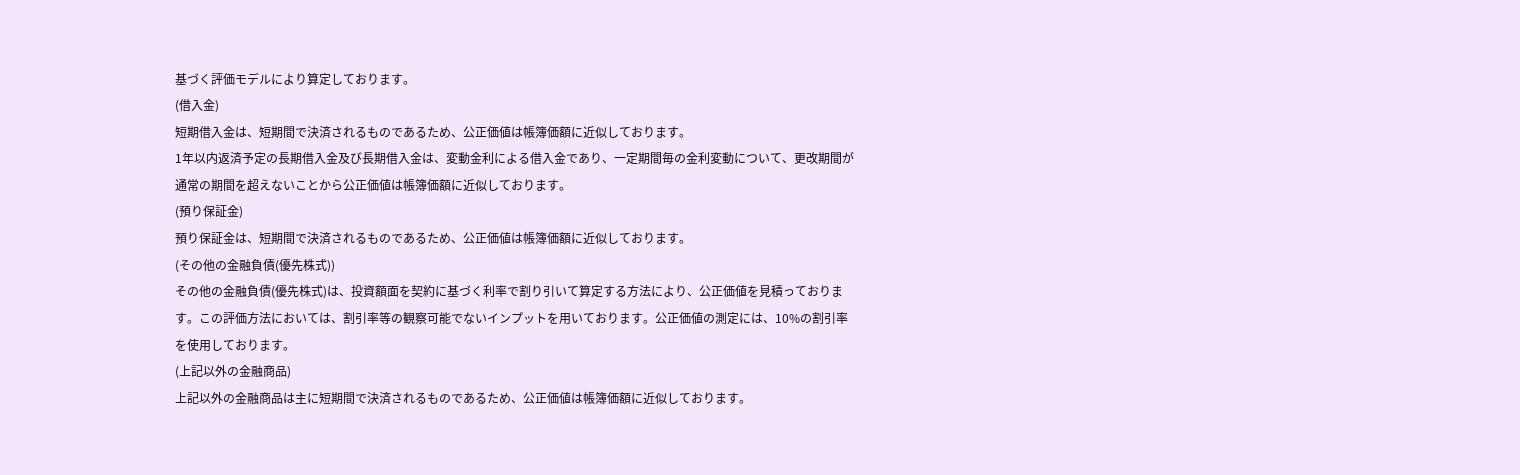基づく評価モデルにより算定しております。
(借入金)
短期借入金は、短期間で決済されるものであるため、公正価値は帳簿価額に近似しております。
1年以内返済予定の長期借入金及び長期借入金は、変動金利による借入金であり、一定期間毎の金利変動について、更改期間が通常の期間を超えないことから公正価値は帳簿価額に近似しております。
(預り保証金)
預り保証金は、短期間で決済されるものであるため、公正価値は帳簿価額に近似しております。
(その他の金融負債(優先株式))
その他の金融負債(優先株式)は、投資額面を契約に基づく利率で割り引いて算定する方法により、公正価値を見積っております。この評価方法においては、割引率等の観察可能でないインプットを用いております。公正価値の測定には、10%の割引率を使用しております。
(上記以外の金融商品)
上記以外の金融商品は主に短期間で決済されるものであるため、公正価値は帳簿価額に近似しております。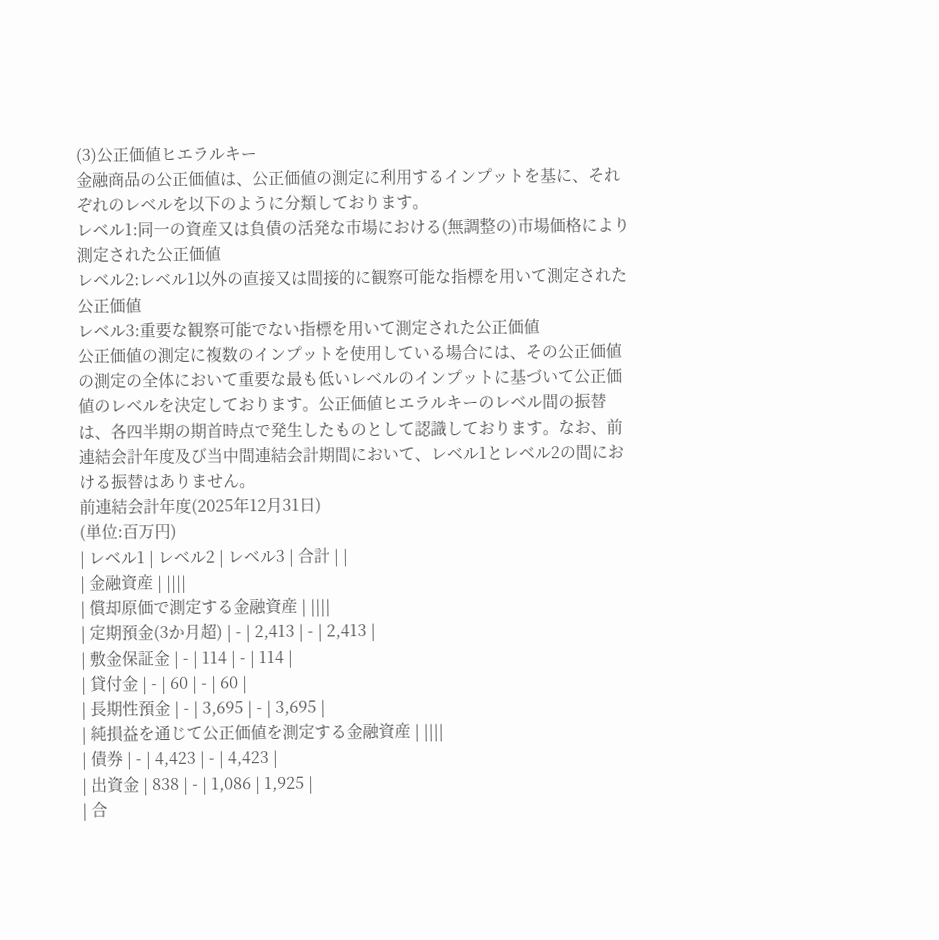(3)公正価値ヒエラルキー
金融商品の公正価値は、公正価値の測定に利用するインプットを基に、それぞれのレベルを以下のように分類しております。
レベル1:同一の資産又は負債の活発な市場における(無調整の)市場価格により測定された公正価値
レベル2:レベル1以外の直接又は間接的に観察可能な指標を用いて測定された公正価値
レベル3:重要な観察可能でない指標を用いて測定された公正価値
公正価値の測定に複数のインプットを使用している場合には、その公正価値の測定の全体において重要な最も低いレベルのインプットに基づいて公正価値のレベルを決定しております。公正価値ヒエラルキーのレベル間の振替は、各四半期の期首時点で発生したものとして認識しております。なお、前連結会計年度及び当中間連結会計期間において、レベル1とレベル2の間における振替はありません。
前連結会計年度(2025年12月31日)
(単位:百万円)
| レベル1 | レベル2 | レベル3 | 合計 | |
| 金融資産 | ||||
| 償却原価で測定する金融資産 | ||||
| 定期預金(3か月超) | - | 2,413 | - | 2,413 |
| 敷金保証金 | - | 114 | - | 114 |
| 貸付金 | - | 60 | - | 60 |
| 長期性預金 | - | 3,695 | - | 3,695 |
| 純損益を通じて公正価値を測定する金融資産 | ||||
| 債券 | - | 4,423 | - | 4,423 |
| 出資金 | 838 | - | 1,086 | 1,925 |
| 合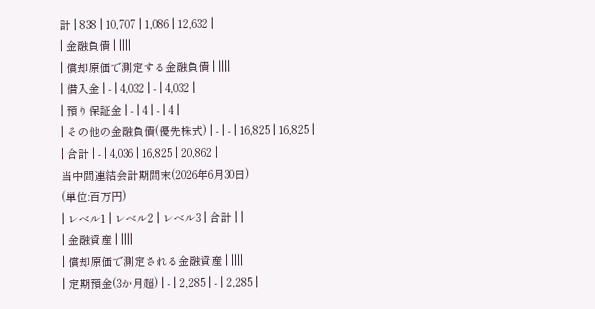計 | 838 | 10,707 | 1,086 | 12,632 |
| 金融負債 | ||||
| 償却原価で測定する金融負債 | ||||
| 借入金 | - | 4,032 | - | 4,032 |
| 預り保証金 | - | 4 | - | 4 |
| その他の金融負債(優先株式) | - | - | 16,825 | 16,825 |
| 合計 | - | 4,036 | 16,825 | 20,862 |
当中間連結会計期間末(2026年6月30日)
(単位:百万円)
| レベル1 | レベル2 | レベル3 | 合計 | |
| 金融資産 | ||||
| 償却原価で測定される金融資産 | ||||
| 定期預金(3か月超) | - | 2,285 | - | 2,285 |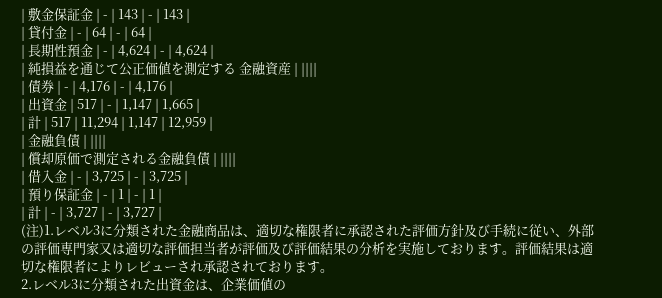| 敷金保証金 | - | 143 | - | 143 |
| 貸付金 | - | 64 | - | 64 |
| 長期性預金 | - | 4,624 | - | 4,624 |
| 純損益を通じて公正価値を測定する 金融資産 | ||||
| 債券 | - | 4,176 | - | 4,176 |
| 出資金 | 517 | - | 1,147 | 1,665 |
| 計 | 517 | 11,294 | 1,147 | 12,959 |
| 金融負債 | ||||
| 償却原価で測定される金融負債 | ||||
| 借入金 | - | 3,725 | - | 3,725 |
| 預り保証金 | - | 1 | - | 1 |
| 計 | - | 3,727 | - | 3,727 |
(注)1.レベル3に分類された金融商品は、適切な権限者に承認された評価方針及び手続に従い、外部の評価専門家又は適切な評価担当者が評価及び評価結果の分析を実施しております。評価結果は適切な権限者によりレビューされ承認されております。
2.レベル3に分類された出資金は、企業価値の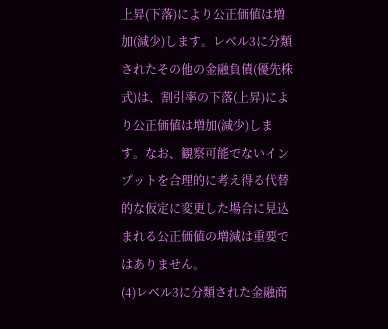上昇(下落)により公正価値は増加(減少)します。レベル3に分類されたその他の金融負債(優先株式)は、割引率の下落(上昇)により公正価値は増加(減少)します。なお、観察可能でないインプットを合理的に考え得る代替的な仮定に変更した場合に見込まれる公正価値の増減は重要ではありません。
(4)レベル3に分類された金融商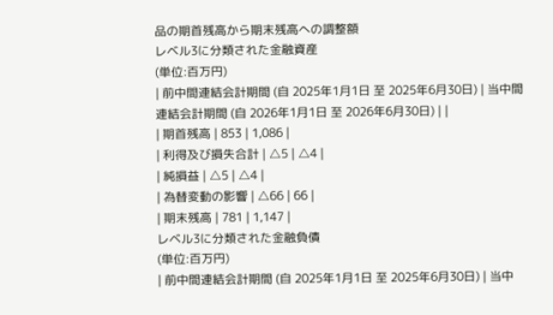品の期首残高から期末残高への調整額
レベル3に分類された金融資産
(単位:百万円)
| 前中間連結会計期間 (自 2025年1月1日 至 2025年6月30日) | 当中間連結会計期間 (自 2026年1月1日 至 2026年6月30日) | |
| 期首残高 | 853 | 1,086 |
| 利得及び損失合計 | △5 | △4 |
| 純損益 | △5 | △4 |
| 為替変動の影響 | △66 | 66 |
| 期末残高 | 781 | 1,147 |
レベル3に分類された金融負債
(単位:百万円)
| 前中間連結会計期間 (自 2025年1月1日 至 2025年6月30日) | 当中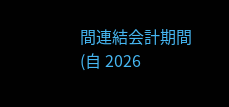間連結会計期間 (自 2026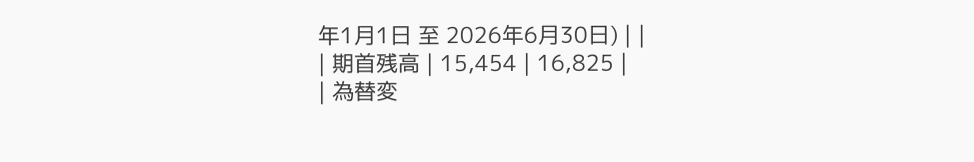年1月1日 至 2026年6月30日) | |
| 期首残高 | 15,454 | 16,825 |
| 為替変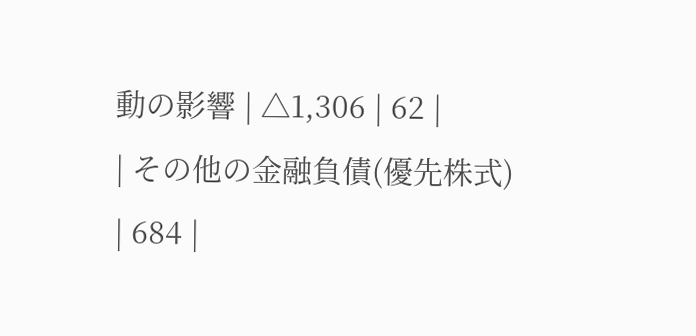動の影響 | △1,306 | 62 |
| その他の金融負債(優先株式) | 684 |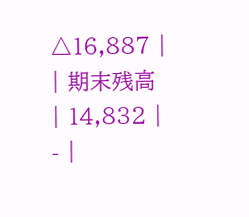△16,887 |
| 期末残高 | 14,832 | - |